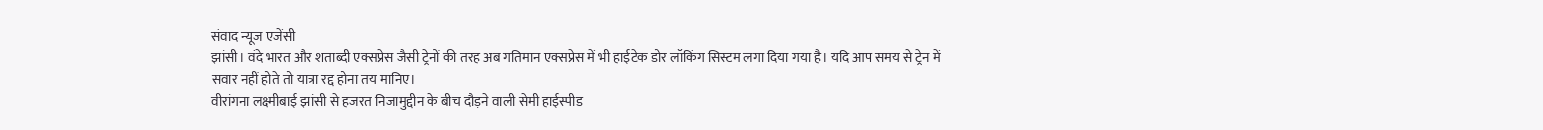संवाद न्यूज एजेंसी
झांसी। वंदे भारत और शताब्दी एक्सप्रेस जैसी ट्रेनों की तरह अब गतिमान एक्सप्रेस में भी हाईटेक डोर लॉकिंग सिस्टम लगा दिया गया है। यदि आप समय से ट्रेन में सवार नहीं होते तो यात्रा रद्द होना तय मानिए।
वीरांगना लक्ष्मीबाई झांसी से हजरत निजामुद्दीन के बीच दौड़ने वाली सेमी हाईस्पीड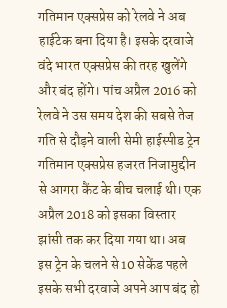गतिमान एक्सप्रेस को रेलवे ने अब हाईटेक बना दिया है। इसके दरवाजे वंदे भारत एक्सप्रेस की तरह खुलेंगे और बंद होंगे। पांच अप्रैल 2016 को रेलवे ने उस समय देश की सबसे तेज गति से दौड़ने वाली सेमी हाईस्पीड ट्रेन गतिमान एक्सप्रेस हजरत निजामुद्दीन से आगरा कैंट के बीच चलाई थी। एक अप्रैल 2018 को इसका विस्तार झांसी तक कर दिया गया था। अब इस ट्रेन के चलने से 10 सेकेंड पहले इसके सभी दरवाजे अपने आप बंद हो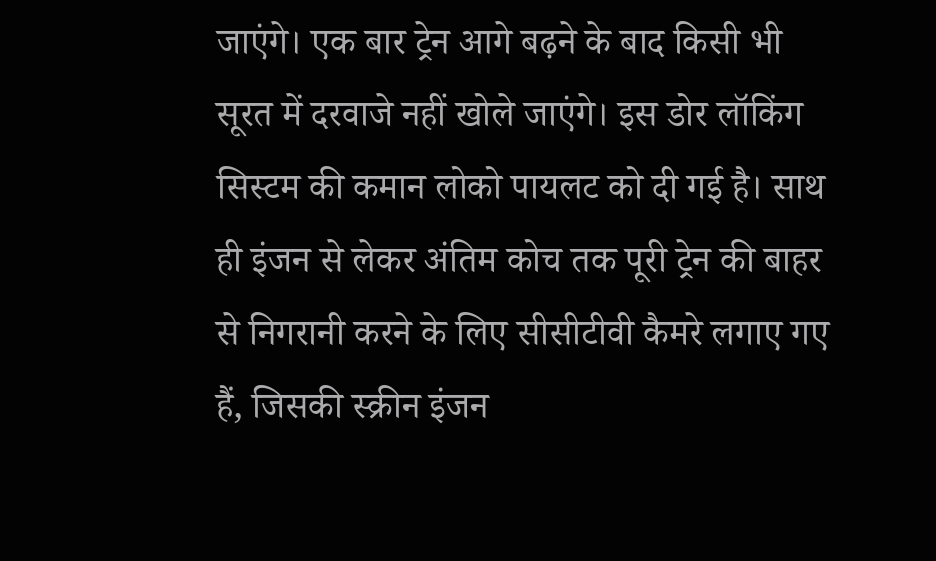जाएंगे। एक बार ट्रेन आगे बढ़ने के बाद किसी भी सूरत में दरवाजे नहीं खोले जाएंगे। इस डोर लॉकिंग सिस्टम की कमान लोको पायलट को दी गई है। साथ ही इंजन से लेकर अंतिम कोच तक पूरी ट्रेन की बाहर से निगरानी करने के लिए सीसीटीवी कैमरे लगाए गए हैं, जिसकी स्क्रीन इंजन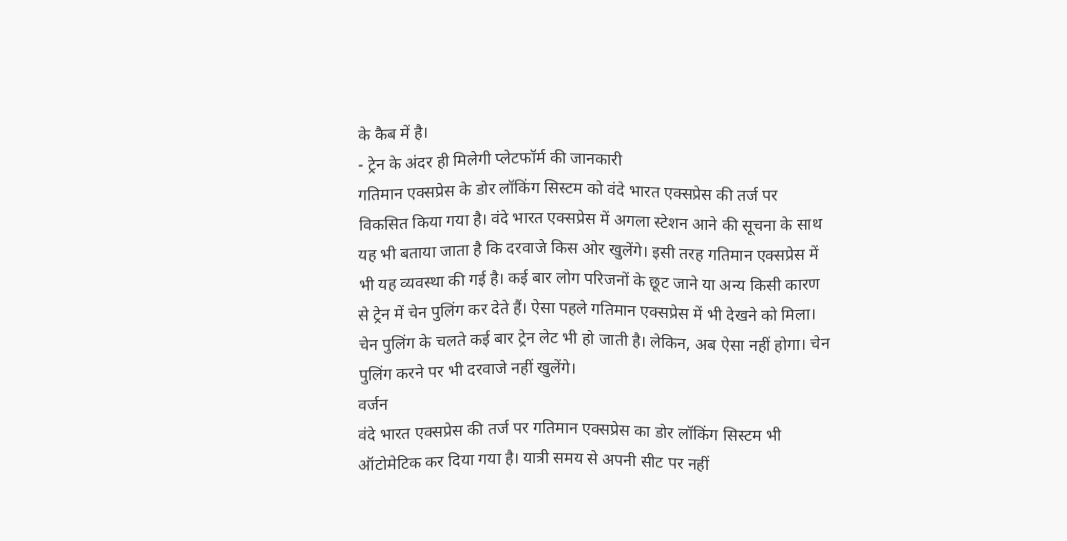के कैब में है।
- ट्रेन के अंदर ही मिलेगी प्लेटफॉर्म की जानकारी
गतिमान एक्सप्रेस के डोर लॉकिंग सिस्टम को वंदे भारत एक्सप्रेस की तर्ज पर विकसित किया गया है। वंदे भारत एक्सप्रेस में अगला स्टेशन आने की सूचना के साथ यह भी बताया जाता है कि दरवाजे किस ओर खुलेंगे। इसी तरह गतिमान एक्सप्रेस में भी यह व्यवस्था की गई है। कई बार लोग परिजनों के छूट जाने या अन्य किसी कारण से ट्रेन में चेन पुलिंग कर देते हैं। ऐसा पहले गतिमान एक्सप्रेस में भी देखने को मिला। चेन पुलिंग के चलते कई बार ट्रेन लेट भी हो जाती है। लेकिन, अब ऐसा नहीं होगा। चेन पुलिंग करने पर भी दरवाजे नहीं खुलेंगे।
वर्जन
वंदे भारत एक्सप्रेस की तर्ज पर गतिमान एक्सप्रेस का डोर लॉकिंग सिस्टम भी ऑटोमेटिक कर दिया गया है। यात्री समय से अपनी सीट पर नहीं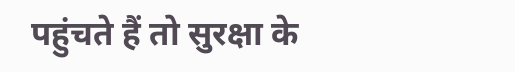पहुंचते हैं तो सुरक्षा के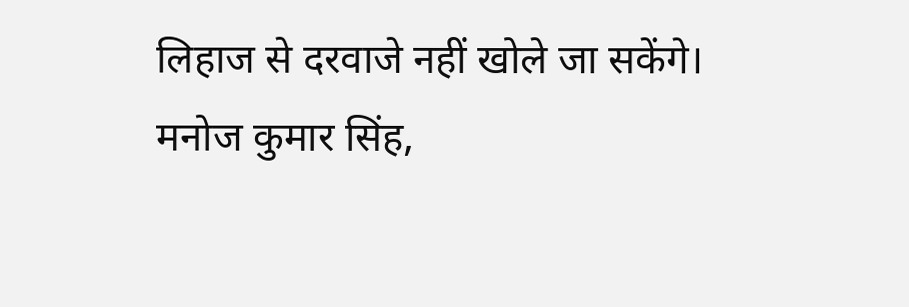लिहाज से दरवाजे नहीं खोले जा सकेंगे।
मनोज कुमार सिंह,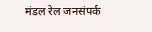मंडल रेल जनसंपर्क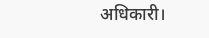अधिकारी।